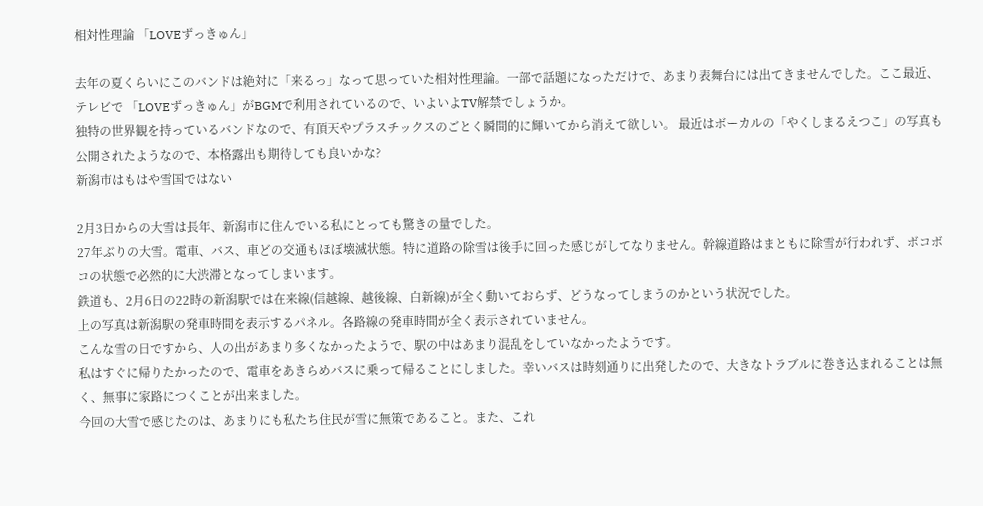相対性理論 「LOVEずっきゅん」

去年の夏くらいにこのバンドは絶対に「来るっ」なって思っていた相対性理論。一部で話題になっただけで、あまり表舞台には出てきませんでした。ここ最近、テレビで 「LOVEずっきゅん」がBGMで利用されているので、いよいよTV解禁でしょうか。
独特の世界観を持っているバンドなので、有頂天やプラスチックスのごとく瞬間的に輝いてから消えて欲しい。 最近はボーカルの「やくしまるえつこ」の写真も公開されたようなので、本格露出も期待しても良いかな?
新潟市はもはや雪国ではない

2月3日からの大雪は長年、新潟市に住んでいる私にとっても驚きの量でした。
27年ぶりの大雪。電車、バス、車どの交通もほぼ壊滅状態。特に道路の除雪は後手に回った感じがしてなりません。幹線道路はまともに除雪が行われず、ボコボコの状態で必然的に大渋滞となってしまいます。
鉄道も、2月6日の22時の新潟駅では在来線(信越線、越後線、白新線)が全く動いておらず、どうなってしまうのかという状況でした。
上の写真は新潟駅の発車時間を表示するパネル。各路線の発車時間が全く表示されていません。
こんな雪の日ですから、人の出があまり多くなかったようで、駅の中はあまり混乱をしていなかったようです。
私はすぐに帰りたかったので、電車をあきらめバスに乗って帰ることにしました。幸いバスは時刻通りに出発したので、大きなトラブルに巻き込まれることは無く、無事に家路につくことが出来ました。
今回の大雪で感じたのは、あまりにも私たち住民が雪に無策であること。また、これ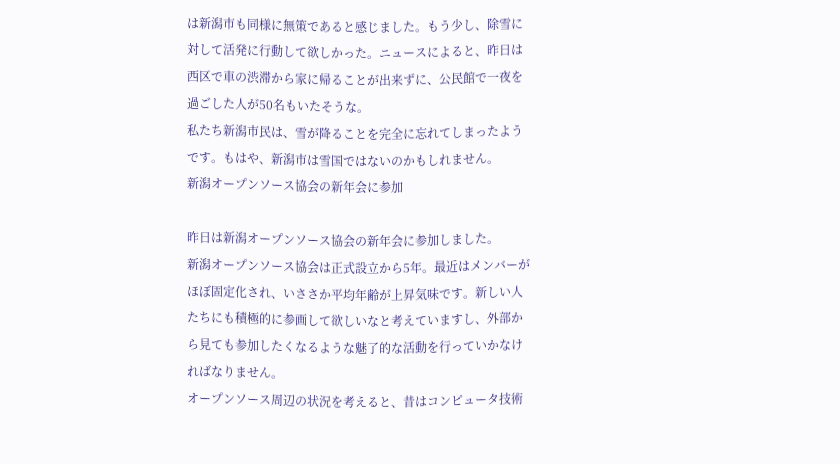は新潟市も同様に無策であると感じました。もう少し、除雪に対して活発に行動して欲しかった。ニュースによると、昨日は西区で車の渋滞から家に帰ることが出来ずに、公民館で一夜を過ごした人が50名もいたそうな。
私たち新潟市民は、雪が降ることを完全に忘れてしまったようです。もはや、新潟市は雪国ではないのかもしれません。
新潟オープンソース協会の新年会に参加

昨日は新潟オープンソース協会の新年会に参加しました。
新潟オープンソース協会は正式設立から5年。最近はメンバーがほぼ固定化され、いささか平均年齢が上昇気味です。新しい人たちにも積極的に参画して欲しいなと考えていますし、外部から見ても参加したくなるような魅了的な活動を行っていかなければなりません。
オープンソース周辺の状況を考えると、昔はコンピュータ技術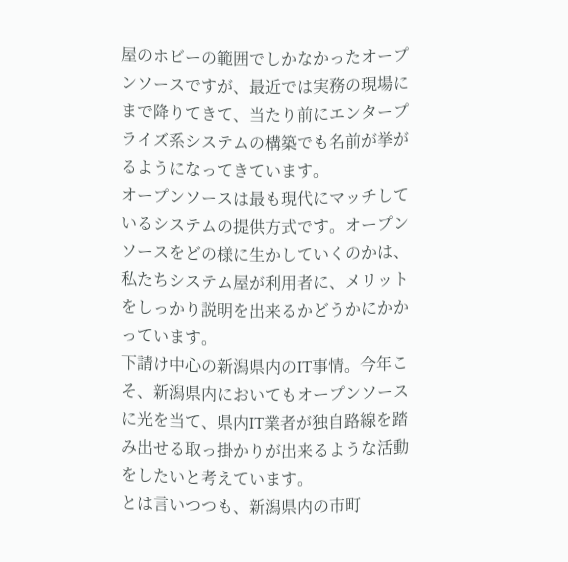屋のホビーの範囲でしかなかったオープンソースですが、最近では実務の現場にまで降りてきて、当たり前にエンタープライズ系システムの構築でも名前が挙がるようになってきています。
オープンソースは最も現代にマッチしているシステムの提供方式です。オープンソースをどの様に生かしていくのかは、私たちシステム屋が利用者に、メリットをしっかり説明を出来るかどうかにかかっています。
下請け中心の新潟県内のIT事情。今年こそ、新潟県内においてもオープンソースに光を当て、県内IT業者が独自路線を踏み出せる取っ掛かりが出来るような活動をしたいと考えています。
とは言いつつも、新潟県内の市町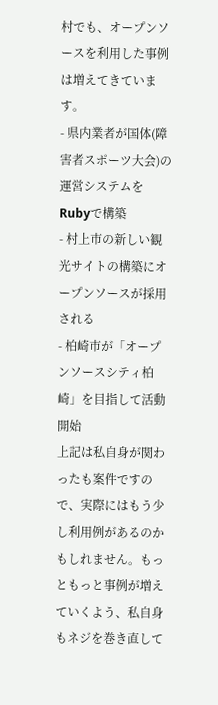村でも、オープンソースを利用した事例は増えてきています。
- 県内業者が国体(障害者スポーツ大会)の運営システムをRubyで構築
- 村上市の新しい観光サイトの構築にオープンソースが採用される
- 柏崎市が「オープンソースシティ柏崎」を目指して活動開始
上記は私自身が関わったも案件ですので、実際にはもう少し利用例があるのかもしれません。もっともっと事例が増えていくよう、私自身もネジを巻き直して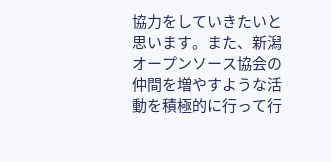協力をしていきたいと思います。また、新潟オープンソース協会の仲間を増やすような活動を積極的に行って行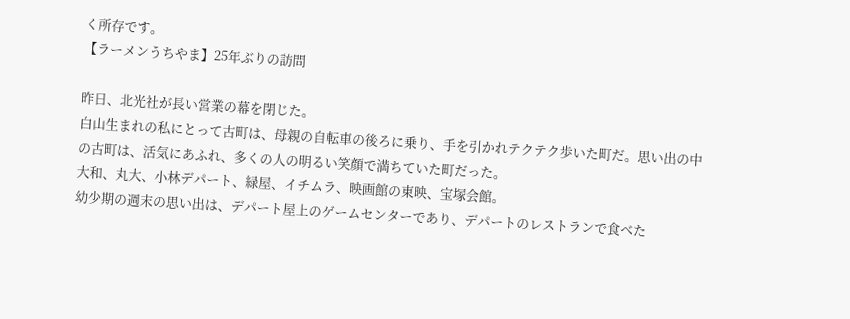く所存です。
【ラーメンうちやま】25年ぶりの訪問

昨日、北光社が長い営業の幕を閉じた。
白山生まれの私にとって古町は、母親の自転車の後ろに乗り、手を引かれテクテク歩いた町だ。思い出の中の古町は、活気にあふれ、多くの人の明るい笑顔で満ちていた町だった。
大和、丸大、小林デパート、緑屋、イチムラ、映画館の東映、宝塚会館。
幼少期の週末の思い出は、デパート屋上のゲームセンターであり、デパートのレストランで食べた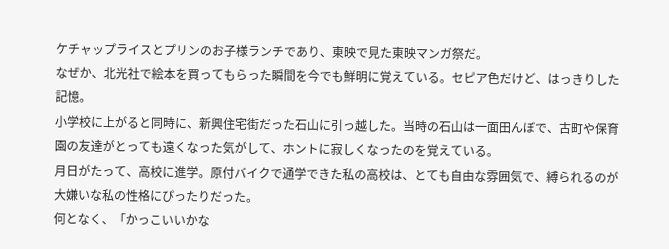ケチャップライスとプリンのお子様ランチであり、東映で見た東映マンガ祭だ。
なぜか、北光社で絵本を買ってもらった瞬間を今でも鮮明に覚えている。セピア色だけど、はっきりした記憶。
小学校に上がると同時に、新興住宅街だった石山に引っ越した。当時の石山は一面田んぼで、古町や保育園の友達がとっても遠くなった気がして、ホントに寂しくなったのを覚えている。
月日がたって、高校に進学。原付バイクで通学できた私の高校は、とても自由な雰囲気で、縛られるのが大嫌いな私の性格にぴったりだった。
何となく、「かっこいいかな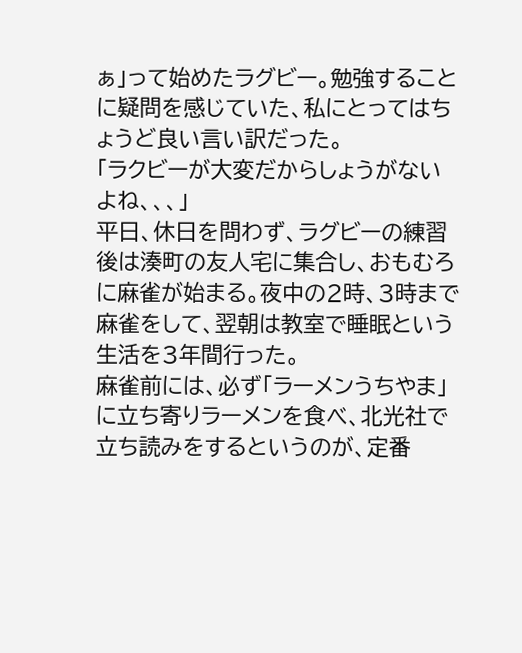ぁ」って始めたラグビー。勉強することに疑問を感じていた、私にとってはちょうど良い言い訳だった。
「ラクビーが大変だからしょうがないよね、、、」
平日、休日を問わず、ラグビーの練習後は湊町の友人宅に集合し、おもむろに麻雀が始まる。夜中の2時、3時まで麻雀をして、翌朝は教室で睡眠という生活を3年間行った。
麻雀前には、必ず「ラーメンうちやま」に立ち寄りラーメンを食べ、北光社で立ち読みをするというのが、定番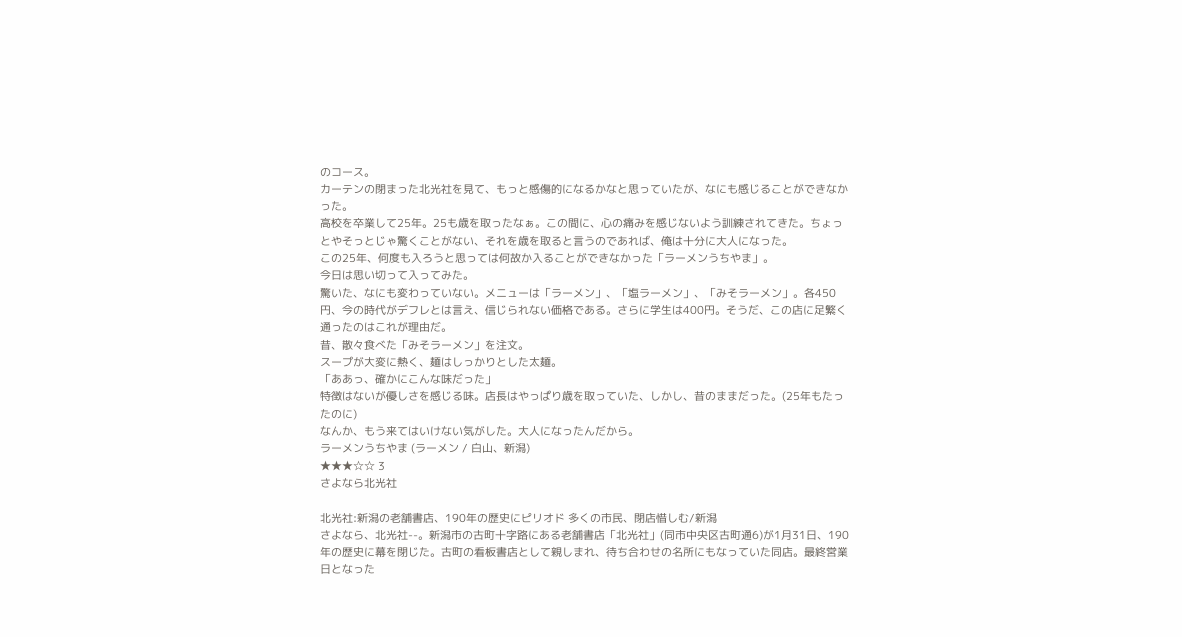のコース。
カーテンの閉まった北光社を見て、もっと感傷的になるかなと思っていたが、なにも感じることができなかった。
高校を卒業して25年。25も歳を取ったなぁ。この間に、心の痛みを感じないよう訓練されてきた。ちょっとやそっとじゃ驚くことがない、それを歳を取ると言うのであれば、俺は十分に大人になった。
この25年、何度も入ろうと思っては何故か入ることができなかった「ラーメンうちやま」。
今日は思い切って入ってみた。
驚いた、なにも変わっていない。メニューは「ラーメン」、「塩ラーメン」、「みそラーメン」。各450円、今の時代がデフレとは言え、信じられない価格である。さらに学生は400円。そうだ、この店に足繁く通ったのはこれが理由だ。
昔、散々食べた「みそラーメン」を注文。
スープが大変に熱く、麺はしっかりとした太麺。
「ああっ、確かにこんな味だった」
特徴はないが優しさを感じる味。店長はやっぱり歳を取っていた、しかし、昔のままだった。(25年もたったのに)
なんか、もう来てはいけない気がした。大人になったんだから。
ラーメンうちやま (ラーメン / 白山、新潟)
★★★☆☆ 3
さよなら北光社

北光社:新潟の老舗書店、190年の歴史にピリオド 多くの市民、閉店惜しむ/新潟
さよなら、北光社--。新潟市の古町十字路にある老舗書店「北光社」(同市中央区古町通6)が1月31日、190年の歴史に幕を閉じた。古町の看板書店として親しまれ、待ち合わせの名所にもなっていた同店。最終営業日となった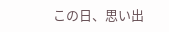この日、思い出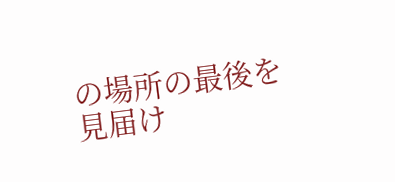の場所の最後を見届け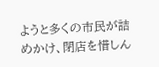ようと多くの市民が詰めかけ、閉店を惜しん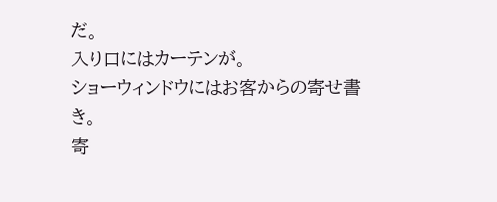だ。
入り口にはカーテンが。
ショーウィンドウにはお客からの寄せ書き。
寄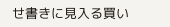せ書きに見入る買い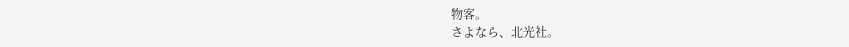物客。
さよなら、北光社。